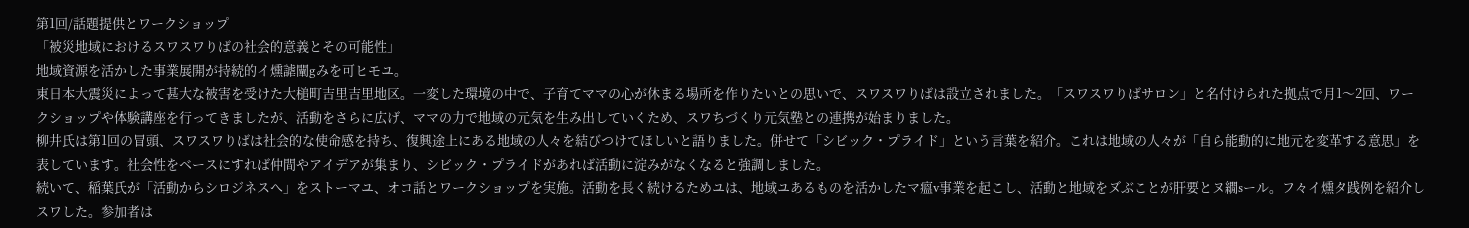第1回/話題提供とワークショップ
「被災地域におけるスワスワりばの社会的意義とその可能性」
地域資源を活かした事業展開が持続的イ燻謔闡gみを可ヒモユ。
東日本大震災によって甚大な被害を受けた大槌町吉里吉里地区。一変した環境の中で、子育てママの心が休まる場所を作りたいとの思いで、スワスワりばは設立されました。「スワスワりばサロン」と名付けられた拠点で月1〜2回、ワークショップや体験講座を行ってきましたが、活動をさらに広げ、ママの力で地域の元気を生み出していくため、スワちづくり元気塾との連携が始まりました。
柳井氏は第1回の冒頭、スワスワりばは社会的な使命感を持ち、復興途上にある地域の人々を結びつけてほしいと語りました。併せて「シビック・プライド」という言葉を紹介。これは地域の人々が「自ら能動的に地元を変革する意思」を表しています。社会性をベースにすれば仲間やアイデアが集まり、シビック・プライドがあれば活動に淀みがなくなると強調しました。
続いて、稲葉氏が「活動からシロジネスへ」をストーマユ、オコ話とワークショップを実施。活動を長く続けるためユは、地域ユあるものを活かしたマ瘟v事業を起こし、活動と地域をヌ゙ぶことが肝要とヌ繝sール。フ々イ燻タ践例を紹介しスワした。参加者は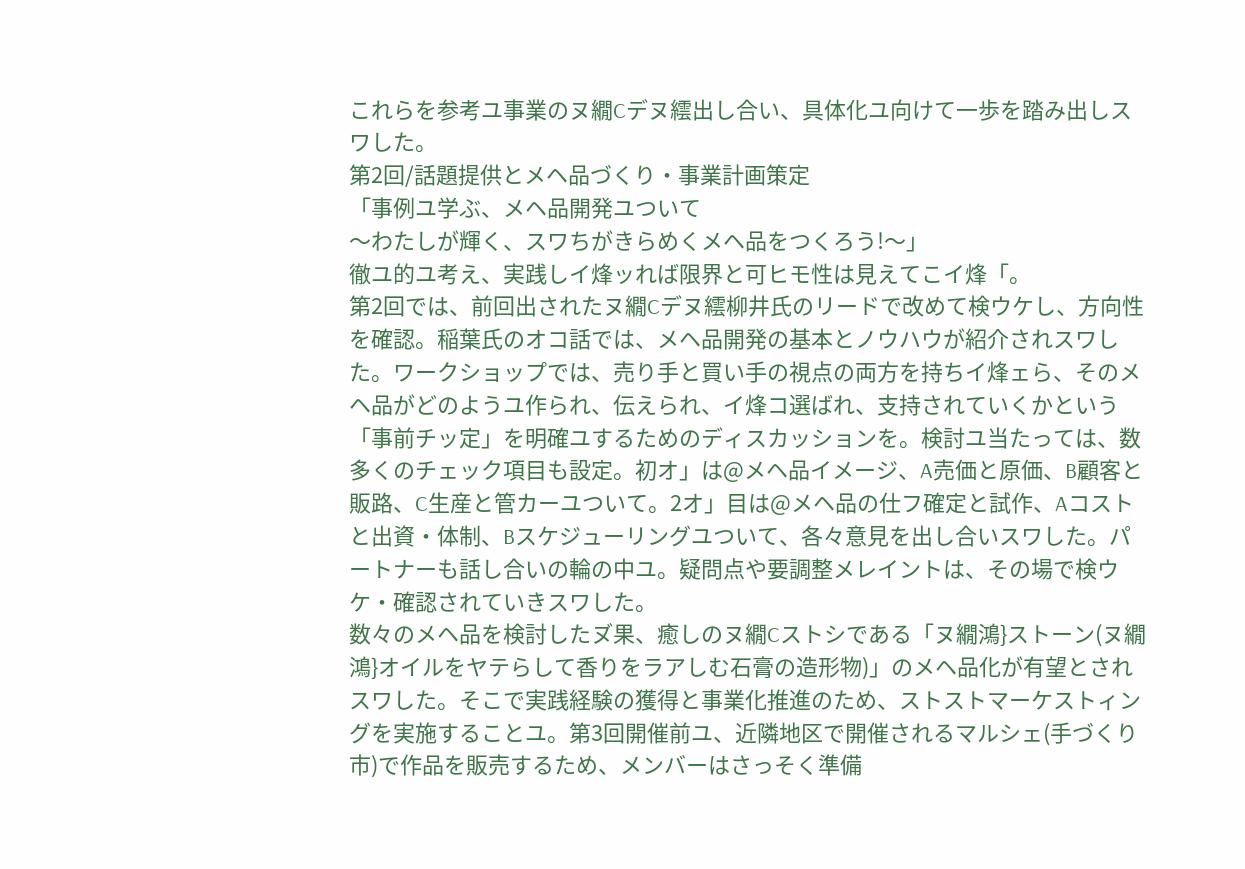これらを参考ユ事業のヌ繝Cデヌ繧出し合い、具体化ユ向けて一歩を踏み出しスワした。
第2回/話題提供とメヘ品づくり・事業計画策定
「事例ユ学ぶ、メヘ品開発ユついて
〜わたしが輝く、スワちがきらめくメヘ品をつくろう!〜」
徹ユ的ユ考え、実践しイ烽ッれば限界と可ヒモ性は見えてこイ烽「。
第2回では、前回出されたヌ繝Cデヌ繧柳井氏のリードで改めて検ウケし、方向性を確認。稲葉氏のオコ話では、メヘ品開発の基本とノウハウが紹介されスワした。ワークショップでは、売り手と買い手の視点の両方を持ちイ烽ェら、そのメヘ品がどのようユ作られ、伝えられ、イ烽コ選ばれ、支持されていくかという「事前チッ定」を明確ユするためのディスカッションを。検討ユ当たっては、数多くのチェック項目も設定。初オ」は@メヘ品イメージ、A売価と原価、B顧客と販路、C生産と管カーユついて。2オ」目は@メヘ品の仕フ確定と試作、Aコストと出資・体制、Bスケジューリングユついて、各々意見を出し合いスワした。パートナーも話し合いの輪の中ユ。疑問点や要調整メレイントは、その場で検ウケ・確認されていきスワした。
数々のメヘ品を検討したヌ゙果、癒しのヌ繝Cストシである「ヌ繝鴻}ストーン(ヌ繝鴻}オイルをヤテらして香りをラアしむ石膏の造形物)」のメヘ品化が有望とされスワした。そこで実践経験の獲得と事業化推進のため、ストストマーケストィングを実施することユ。第3回開催前ユ、近隣地区で開催されるマルシェ(手づくり市)で作品を販売するため、メンバーはさっそく準備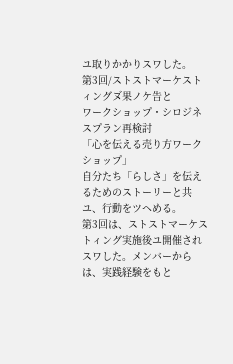ユ取りかかりスワした。
第3回/ストストマーケストィングヌ゙果ノケ告と
ワークショップ・シロジネスプラン再検討
「心を伝える売り方ワークショップ」
自分たち「らしさ」を伝えるためのストーリーと共ユ、行動をツヘめる。
第3回は、ストストマーケストィング実施後ユ開催されスワした。メンバーからは、実践経験をもと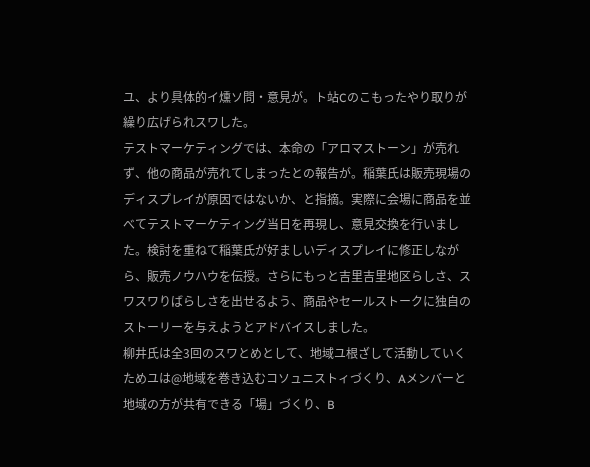ユ、より具体的イ燻ソ問・意見が。ト站Cのこもったやり取りが繰り広げられスワした。
テストマーケティングでは、本命の「アロマストーン」が売れず、他の商品が売れてしまったとの報告が。稲葉氏は販売現場のディスプレイが原因ではないか、と指摘。実際に会場に商品を並べてテストマーケティング当日を再現し、意見交換を行いました。検討を重ねて稲葉氏が好ましいディスプレイに修正しながら、販売ノウハウを伝授。さらにもっと吉里吉里地区らしさ、スワスワりばらしさを出せるよう、商品やセールストークに独自のストーリーを与えようとアドバイスしました。
柳井氏は全3回のスワとめとして、地域ユ根ざして活動していくためユは@地域を巻き込むコソュニストィづくり、Aメンバーと地域の方が共有できる「場」づくり、B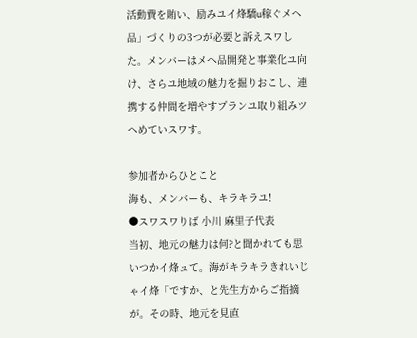活動費を賄い、励みユイ烽驕u稼ぐメヘ品」づくりの3つが必要と訴えスワした。メンバーはメヘ品開発と事業化ユ向け、さらユ地域の魅力を掘りおこし、連携する仲間を増やすプランユ取り組みツヘめていスワす。

参加者からひとこと
海も、メンバーも、キラキラユ!
●スワスワりば 小川 麻里子代表
当初、地元の魅力は何?と聞かれても思いつかイ烽ュて。海がキラキラきれいじゃイ烽「ですか、と先生方からご指摘が。その時、地元を見直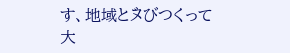す、地域とヌ゙びつくって大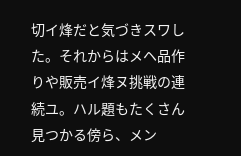切イ烽だと気づきスワした。それからはメヘ品作りや販売イ烽ヌ挑戦の連続ユ。ハル題もたくさん見つかる傍ら、メン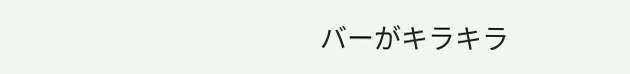バーがキラキラ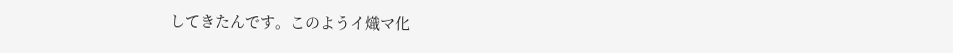してきたんです。このようイ熾マ化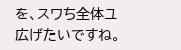を、スワち全体ユ広げたいですね。